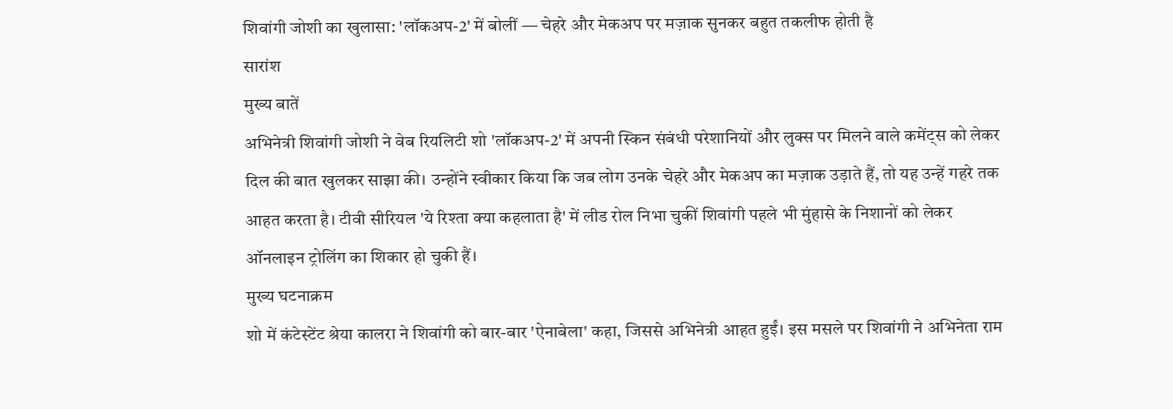शिवांगी जोशी का खुलासा: 'लॉकअप-2' में बोलीं — चेहरे और मेकअप पर मज़ाक सुनकर बहुत तकलीफ होती है
सारांश
मुख्य बातें
अभिनेत्री शिवांगी जोशी ने वेब रियलिटी शो 'लॉकअप-2' में अपनी स्किन संबंधी परेशानियों और लुक्स पर मिलने वाले कमेंट्स को लेकर दिल की बात खुलकर साझा की। उन्होंने स्वीकार किया कि जब लोग उनके चेहरे और मेकअप का मज़ाक उड़ाते हैं, तो यह उन्हें गहरे तक आहत करता है। टीवी सीरियल 'ये रिश्ता क्या कहलाता है' में लीड रोल निभा चुकीं शिवांगी पहले भी मुंहासे के निशानों को लेकर ऑनलाइन ट्रोलिंग का शिकार हो चुकी हैं।
मुख्य घटनाक्रम
शो में कंटेस्टेंट श्रेया कालरा ने शिवांगी को बार-बार 'ऐनाबेला' कहा, जिससे अभिनेत्री आहत हुईं। इस मसले पर शिवांगी ने अभिनेता राम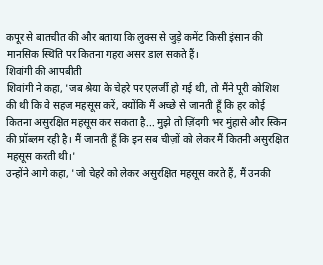कपूर से बातचीत की और बताया कि लुक्स से जुड़े कमेंट किसी इंसान की मानसिक स्थिति पर कितना गहरा असर डाल सकते हैं।
शिवांगी की आपबीती
शिवांगी ने कहा, 'जब श्रेया के चेहरे पर एलर्जी हो गई थी, तो मैंने पूरी कोशिश की थी कि वे सहज महसूस करें, क्योंकि मैं अच्छे से जानती हूँ कि हर कोई कितना असुरक्षित महसूस कर सकता है... मुझे तो ज़िंदगी भर मुंहासे और स्किन की प्रॉब्लम रही है। मैं जानती हूँ कि इन सब चीज़ों को लेकर मैं कितनी असुरक्षित महसूस करती थी।'
उन्होंने आगे कहा, 'जो चेहरे को लेकर असुरक्षित महसूस करते हैं, मैं उनकी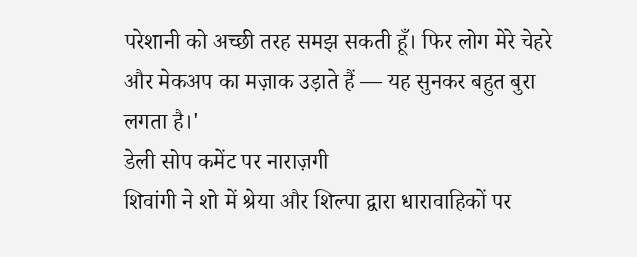परेशानी को अच्छी तरह समझ सकती हूँ। फिर लोग मेरे चेहरे और मेकअप का मज़ाक उड़ाते हैं — यह सुनकर बहुत बुरा लगता है।'
डेली सोप कमेंट पर नाराज़गी
शिवांगी ने शो में श्रेया और शिल्पा द्वारा धारावाहिकों पर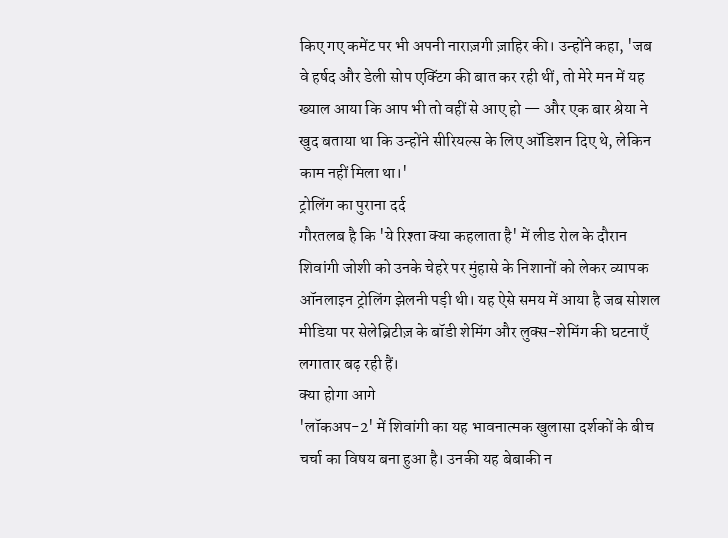किए गए कमेंट पर भी अपनी नाराज़गी ज़ाहिर की। उन्होंने कहा, 'जब वे हर्षद और डेली सोप एक्टिंग की बात कर रही थीं, तो मेरे मन में यह ख्याल आया कि आप भी तो वहीं से आए हो — और एक बार श्रेया ने खुद बताया था कि उन्होंने सीरियल्स के लिए ऑडिशन दिए थे, लेकिन काम नहीं मिला था।'
ट्रोलिंग का पुराना दर्द
गौरतलब है कि 'ये रिश्ता क्या कहलाता है' में लीड रोल के दौरान शिवांगी जोशी को उनके चेहरे पर मुंहासे के निशानों को लेकर व्यापक ऑनलाइन ट्रोलिंग झेलनी पड़ी थी। यह ऐसे समय में आया है जब सोशल मीडिया पर सेलेब्रिटीज़ के बॉडी शेमिंग और लुक्स-शेमिंग की घटनाएँ लगातार बढ़ रही हैं।
क्या होगा आगे
'लॉकअप-2' में शिवांगी का यह भावनात्मक खुलासा दर्शकों के बीच चर्चा का विषय बना हुआ है। उनकी यह बेबाकी न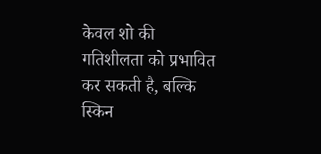केवल शो की गतिशीलता को प्रभावित कर सकती है, बल्कि स्किन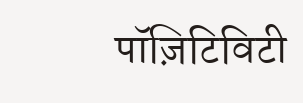पॉज़िटिविटी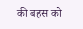की बहस को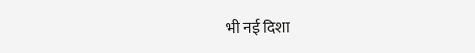भी नई दिशा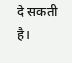दे सकती है।